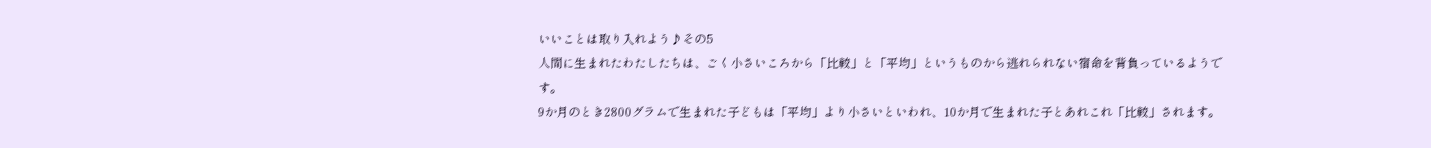いいことは取り入れよう♪その5
人間に生まれたわたしたちは、ごく小さいころから「比較」と「平均」というものから逃れられない宿命を背負っているようです。
9か月のとき2800グラムで生まれた子どもは「平均」より小さいといわれ、10か月で生まれた子とあれこれ「比較」されます。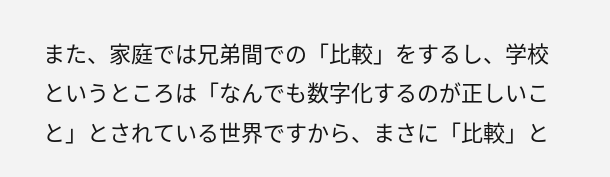また、家庭では兄弟間での「比較」をするし、学校というところは「なんでも数字化するのが正しいこと」とされている世界ですから、まさに「比較」と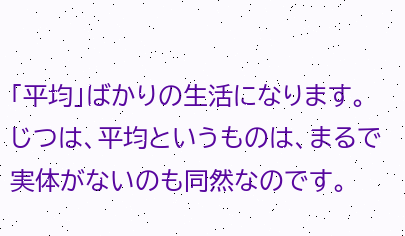「平均」ばかりの生活になります。
じつは、平均というものは、まるで実体がないのも同然なのです。